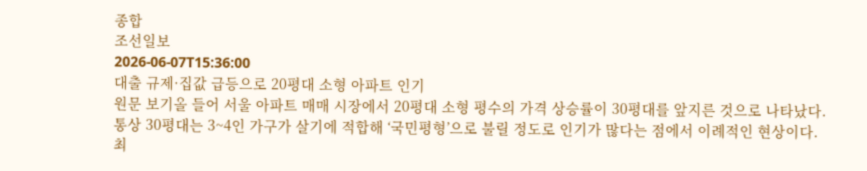종합
조선일보
2026-06-07T15:36:00
대출 규제·집값 급등으로 20평대 소형 아파트 인기
원문 보기올 들어 서울 아파트 매매 시장에서 20평대 소형 평수의 가격 상승률이 30평대를 앞지른 것으로 나타났다. 통상 30평대는 3~4인 가구가 살기에 적합해 ‘국민평형’으로 불릴 정도로 인기가 많다는 점에서 이례적인 현상이다. 최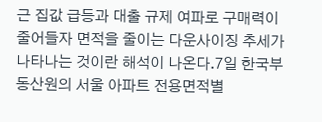근 집값 급등과 대출 규제 여파로 구매력이 줄어들자 면적을 줄이는 다운사이징 추세가 나타나는 것이란 해석이 나온다.7일 한국부동산원의 서울 아파트 전용면적별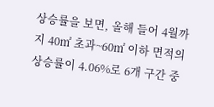상승률을 보면, 올해 들어 4월까지 40㎡ 초과~60㎡ 이하 면적의 상승률이 4.06%로 6개 구간 중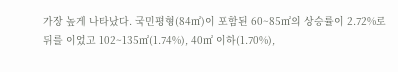가장 높게 나타났다. 국민평형(84㎡)이 포함된 60~85㎡의 상승률이 2.72%로 뒤를 이었고 102~135㎡(1.74%), 40㎡ 이하(1.70%),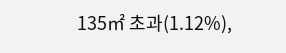135㎡ 초과(1.12%),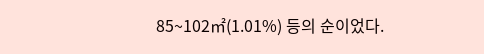85~102㎡(1.01%) 등의 순이었다.